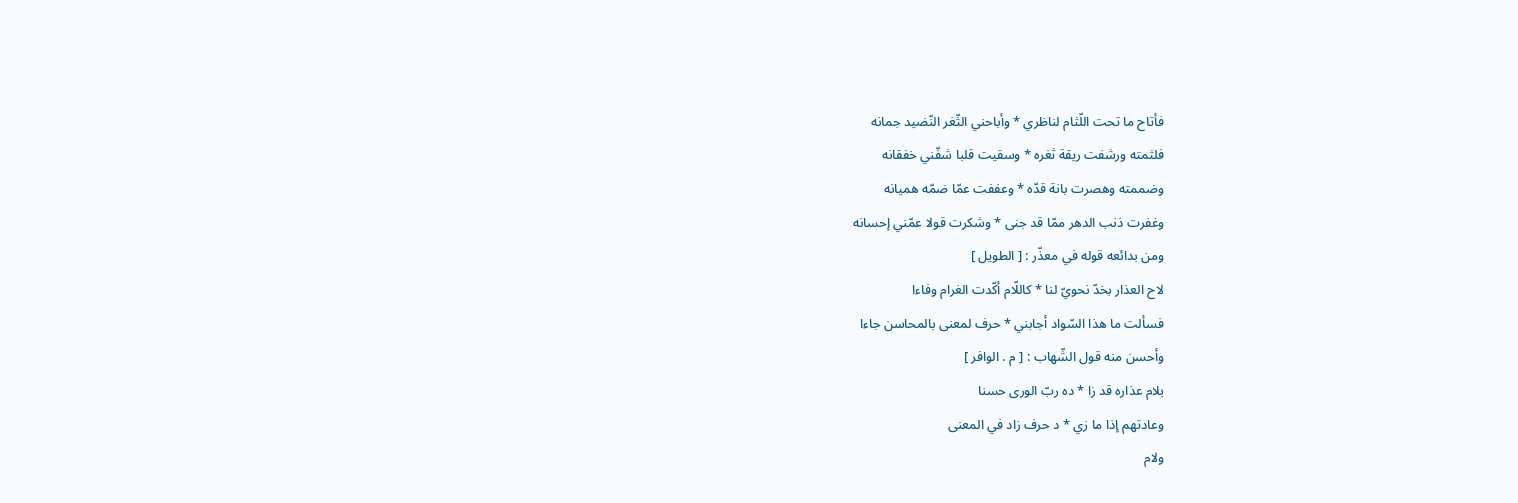فأتاح ما تحت اللّثام لناظري * وأباحني الثّغر النّضيد جمانه
فلثمته ورشفت ريقة ثغره * وسقيت قلبا شفّني خفقانه
وضممته وهصرت بانة قدّه * وعففت عمّا ضمّه هميانه
وغفرت ذنب الدهر ممّا قد جنى * وشكرت قولا عمّني إحسانه
ومن بدائعه قوله في معذّر : [ الطويل ]
لاح العذار بخدّ نحويّ لنا * كاللّام أكّدت الغرام وفاءا
فسألت ما هذا السّواد أجابني * حرف لمعنى بالمحاسن جاءا
وأحسن منه قول الشّهاب : [ م . الوافر ]
بلام عذاره قد زا * ده ربّ الورى حسنا
وعادتهم إذا ما زي * د حرف زاد في المعنى
ولام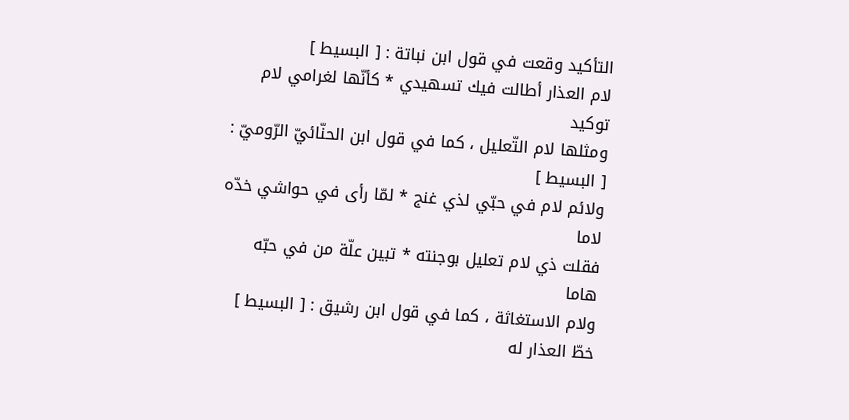التأكيد وقعت في قول ابن نباتة : [ البسيط ]
لام العذار أطالت فيك تسهيدي * كأنّها لغرامي لام توكيد
ومثلها لام التّعليل ، كما في قول ابن الحنّائيّ الرّوميّ : [ البسيط ]
ولائم لام في حبّي لذي غنج * لمّا رأى في حواشي خدّه لاما
فقلت ذي لام تعليل بوجنته * تبين علّة من في حبّه هاما
ولام الاستغاثة ، كما في قول ابن رشيق : [ البسيط ]
خطّ العذار له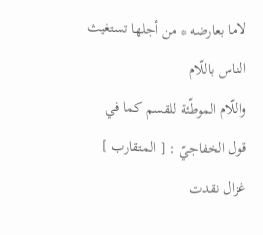لاما بعارضه * من أجلها تستغيث الناس باللّام
واللّام الموطّئة للقسم كما في قول الخفاجيّ : [ المتقارب ]
غزال نقدت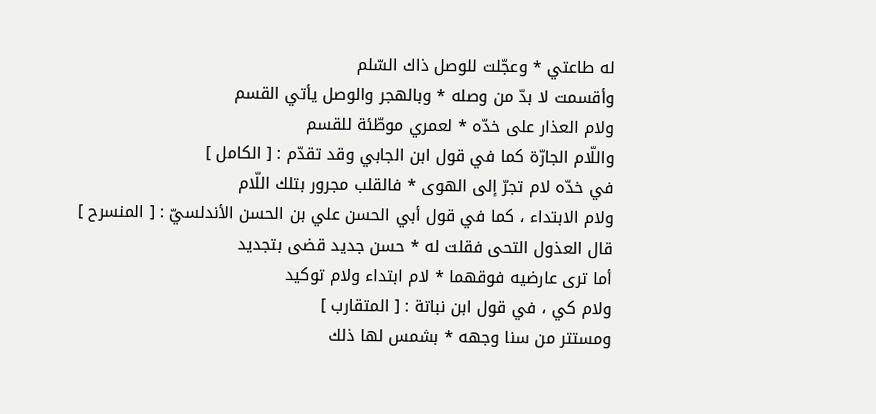له طاعتي * وعجّلت للوصل ذاك السّلم
وأقسمت لا بدّ من وصله * وبالهجر والوصل يأتي القسم
ولام العذار على خدّه * لعمري موطّئة للقسم
واللّام الجارّة كما في قول ابن الجابي وقد تقدّم : [ الكامل ]
في خدّه لام تجرّ إلى الهوى * فالقلب مجرور بتلك اللّام
ولام الابتداء ، كما في قول أبي الحسن علي بن الحسن الأندلسيّ : [ المنسرح ]
قال العذول التحى فقلت له * حسن جديد قضى بتجديد
أما ترى عارضيه فوقهما * لام ابتداء ولام توكيد
ولام كي ، في قول ابن نباتة : [ المتقارب ]
ومستتر من سنا وجهه * بشمس لها ذلك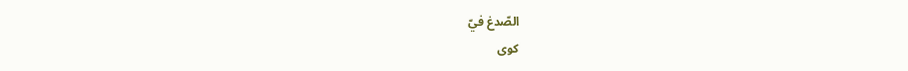الصّدغ فيّ
كوى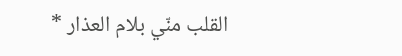القلب منّي بلام العذار *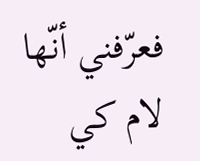فعرّفني أنّها لام كي